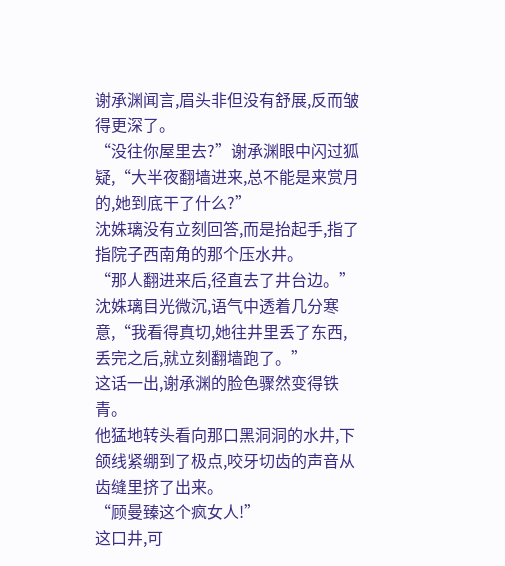谢承渊闻言,眉头非但没有舒展,反而皱得更深了。
“没往你屋里去?”谢承渊眼中闪过狐疑,“大半夜翻墙进来,总不能是来赏月的,她到底干了什么?”
沈姝璃没有立刻回答,而是抬起手,指了指院子西南角的那个压水井。
“那人翻进来后,径直去了井台边。”沈姝璃目光微沉,语气中透着几分寒意,“我看得真切,她往井里丢了东西,丢完之后,就立刻翻墙跑了。”
这话一出,谢承渊的脸色骤然变得铁青。
他猛地转头看向那口黑洞洞的水井,下颌线紧绷到了极点,咬牙切齿的声音从齿缝里挤了出来。
“顾曼臻这个疯女人!”
这口井,可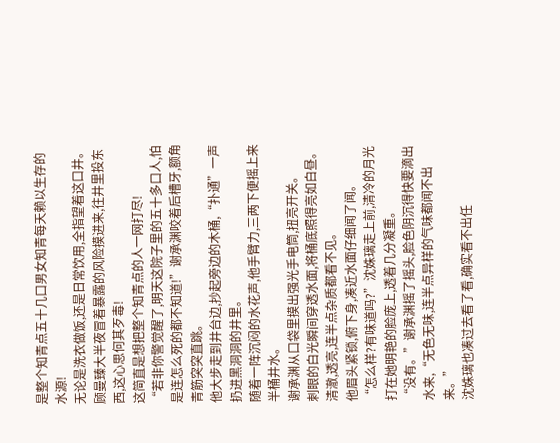是整个知青点五十几口男女知青每天赖以生存的水源!
无论是洗衣做饭,还是日常饮用,全指望着这口井。
顾曼臻大半夜冒着暴露的风险摸进来,往井里投东西,这心思何其歹毒!
这简直是想把整个知青点的人一网打尽!
“若非你警觉醒了,明天这院子里的五十多口人,怕是连怎么死的都不知道!”谢承渊咬着后槽牙,额角青筋突突直跳。
他大步走到井台边,抄起旁边的木桶,“扑通”一声扔进黑洞洞的井里。
随着一阵沉闷的水花声,他手臂力,三两下便摇上来半桶井水。
谢承渊从口袋里摸出强光手电筒,扭亮开关。
刺眼的白光瞬间穿透水面,将桶底照得亮如白昼。
清澈,透亮,连半点杂质都看不见。
他眉头紧锁,俯下身,凑近水面仔细闻了闻。
“怎么样?有味道吗?”沈姝璃走上前,清冷的月光打在她明艳的脸庞上,透着几分凝重。
“没有。”谢承渊摇了摇头,脸色阴沉得快要滴出水来,“无色无味,连半点异样的气味都闻不出来。”
沈姝璃也凑过去看了看,确实看不出任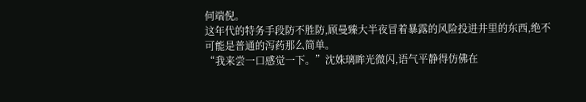何端倪。
这年代的特务手段防不胜防,顾曼臻大半夜冒着暴露的风险投进井里的东西,绝不可能是普通的泻药那么简单。
“我来尝一口感觉一下。”沈姝璃眸光微闪,语气平静得仿佛在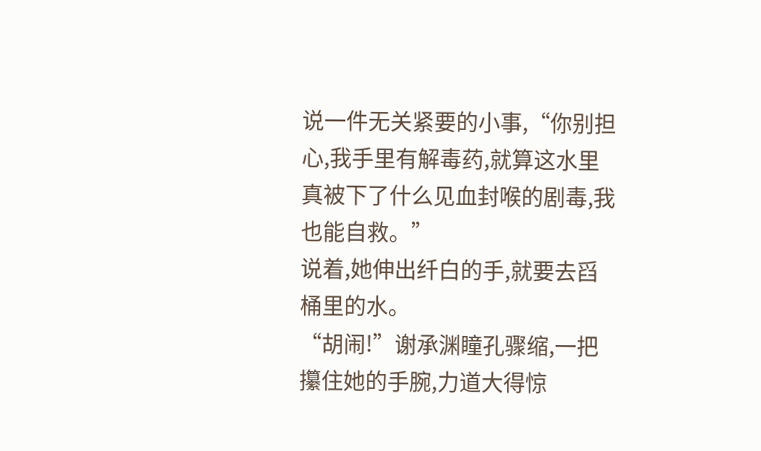说一件无关紧要的小事,“你别担心,我手里有解毒药,就算这水里真被下了什么见血封喉的剧毒,我也能自救。”
说着,她伸出纤白的手,就要去舀桶里的水。
“胡闹!”谢承渊瞳孔骤缩,一把攥住她的手腕,力道大得惊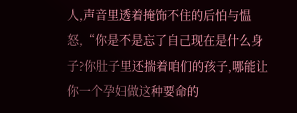人,声音里透着掩饰不住的后怕与愠怒,“你是不是忘了自己现在是什么身子?你肚子里还揣着咱们的孩子,哪能让你一个孕妇做这种要命的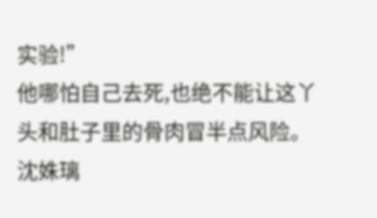实验!”
他哪怕自己去死,也绝不能让这丫头和肚子里的骨肉冒半点风险。
沈姝璃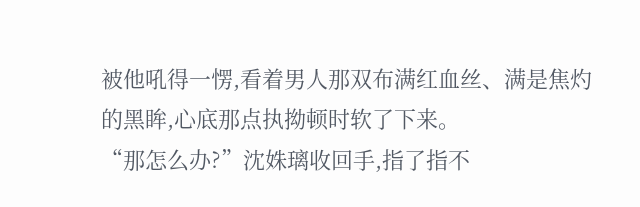被他吼得一愣,看着男人那双布满红血丝、满是焦灼的黑眸,心底那点执拗顿时软了下来。
“那怎么办?”沈姝璃收回手,指了指不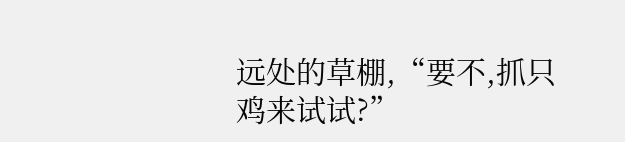远处的草棚,“要不,抓只鸡来试试?”